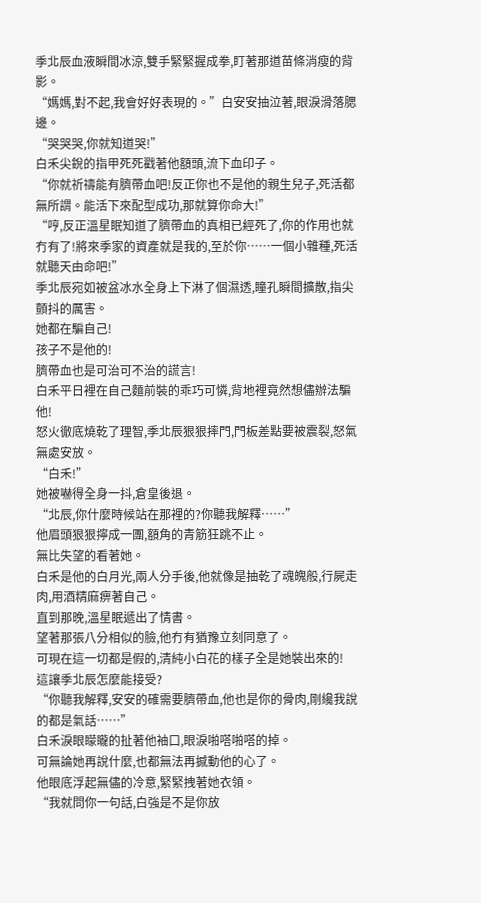季北辰血液瞬間冰涼,雙手緊緊握成拳,盯著那道苗條消瘦的背影。
“媽媽,對不起,我會好好表現的。”白安安抽泣著,眼淚滑落腮邊。
“哭哭哭,你就知道哭!”
白禾尖銳的指甲死死戳著他額頭,流下血印子。
“你就祈禱能有臍帶血吧!反正你也不是他的親生兒子,死活都無所謂。能活下來配型成功,那就算你命大!”
“哼,反正溫星眠知道了臍帶血的真相已經死了,你的作用也就冇有了!將來季家的資產就是我的,至於你……一個小雜種,死活就聽天由命吧!”
季北辰宛如被盆冰水全身上下淋了個濕透,瞳孔瞬間擴散,指尖顫抖的厲害。
她都在騙自己!
孩子不是他的!
臍帶血也是可治可不治的謊言!
白禾平日裡在自己麵前裝的乖巧可憐,背地裡竟然想儘辦法騙他!
怒火徹底燒乾了理智,季北辰狠狠摔門,門板差點要被震裂,怒氣無處安放。
“白禾!”
她被嚇得全身一抖,倉皇後退。
“北辰,你什麼時候站在那裡的?你聽我解釋……”
他眉頭狠狠擰成一團,額角的青筋狂跳不止。
無比失望的看著她。
白禾是他的白月光,兩人分手後,他就像是抽乾了魂魄般,行屍走肉,用酒精麻痹著自己。
直到那晚,溫星眠遞出了情書。
望著那張八分相似的臉,他冇有猶豫立刻同意了。
可現在這一切都是假的,清純小白花的樣子全是她裝出來的!
這讓季北辰怎麼能接受?
“你聽我解釋,安安的確需要臍帶血,他也是你的骨肉,剛纔我說的都是氣話……”
白禾淚眼矇矓的扯著他袖口,眼淚啪嗒啪嗒的掉。
可無論她再說什麼,也都無法再撼動他的心了。
他眼底浮起無儘的冷意,緊緊拽著她衣領。
“我就問你一句話,白強是不是你放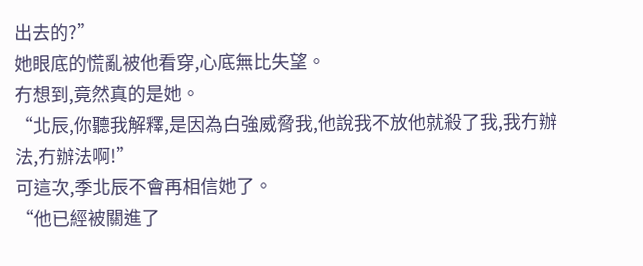出去的?”
她眼底的慌亂被他看穿,心底無比失望。
冇想到,竟然真的是她。
“北辰,你聽我解釋,是因為白強威脅我,他說我不放他就殺了我,我冇辦法,冇辦法啊!”
可這次,季北辰不會再相信她了。
“他已經被關進了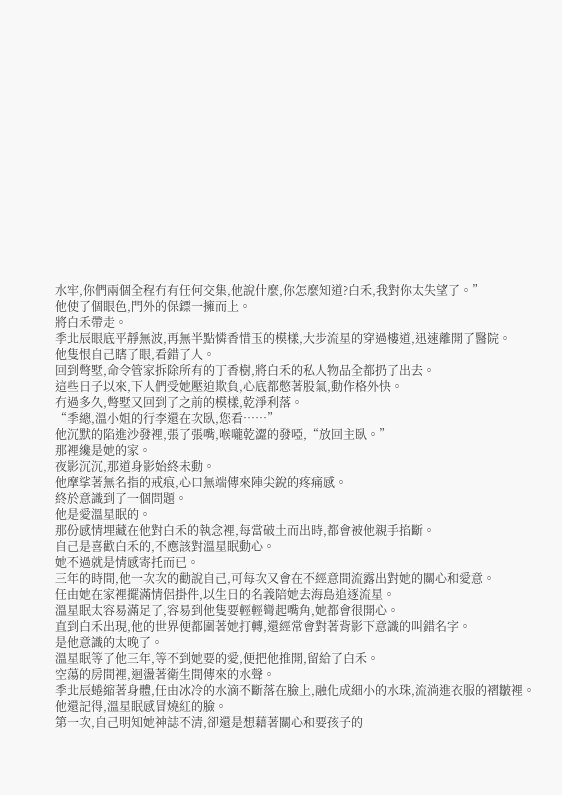水牢,你們兩個全程冇有任何交集,他說什麼,你怎麼知道?白禾,我對你太失望了。”
他使了個眼色,門外的保鏢一擁而上。
將白禾帶走。
季北辰眼底平靜無波,再無半點憐香惜玉的模樣,大步流星的穿過樓道,迅速離開了醫院。
他隻恨自己瞎了眼,看錯了人。
回到彆墅,命令管家拆除所有的丁香樹,將白禾的私人物品全都扔了出去。
這些日子以來,下人們受她壓迫欺負,心底都憋著股氣,動作格外快。
冇過多久,彆墅又回到了之前的模樣,乾淨利落。
“季總,溫小姐的行李還在次臥,您看……”
他沉默的陷進沙發裡,張了張嘴,喉嚨乾澀的發啞,“放回主臥。”
那裡纔是她的家。
夜影沉沉,那道身影始終未動。
他摩挲著無名指的戒痕,心口無端傳來陣尖銳的疼痛感。
終於意識到了一個問題。
他是愛溫星眠的。
那份感情埋藏在他對白禾的執念裡,每當破土而出時,都會被他親手掐斷。
自己是喜歡白禾的,不應該對溫星眠動心。
她不過就是情感寄托而已。
三年的時間,他一次次的勸說自己,可每次又會在不經意間流露出對她的關心和愛意。
任由她在家裡擺滿情侶掛件,以生日的名義陪她去海島追逐流星。
溫星眠太容易滿足了,容易到他隻要輕輕彎起嘴角,她都會很開心。
直到白禾出現,他的世界便都圍著她打轉,還經常會對著背影下意識的叫錯名字。
是他意識的太晚了。
溫星眠等了他三年,等不到她要的愛,便把他推開,留給了白禾。
空蕩的房間裡,迴盪著衛生間傳來的水聲。
季北辰蜷縮著身體,任由冰冷的水滴不斷落在臉上,融化成細小的水珠,流淌進衣服的褶皺裡。
他還記得,溫星眠感冒燒紅的臉。
第一次,自己明知她神誌不清,卻還是想藉著關心和要孩子的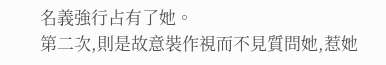名義強行占有了她。
第二次,則是故意裝作視而不見質問她,惹她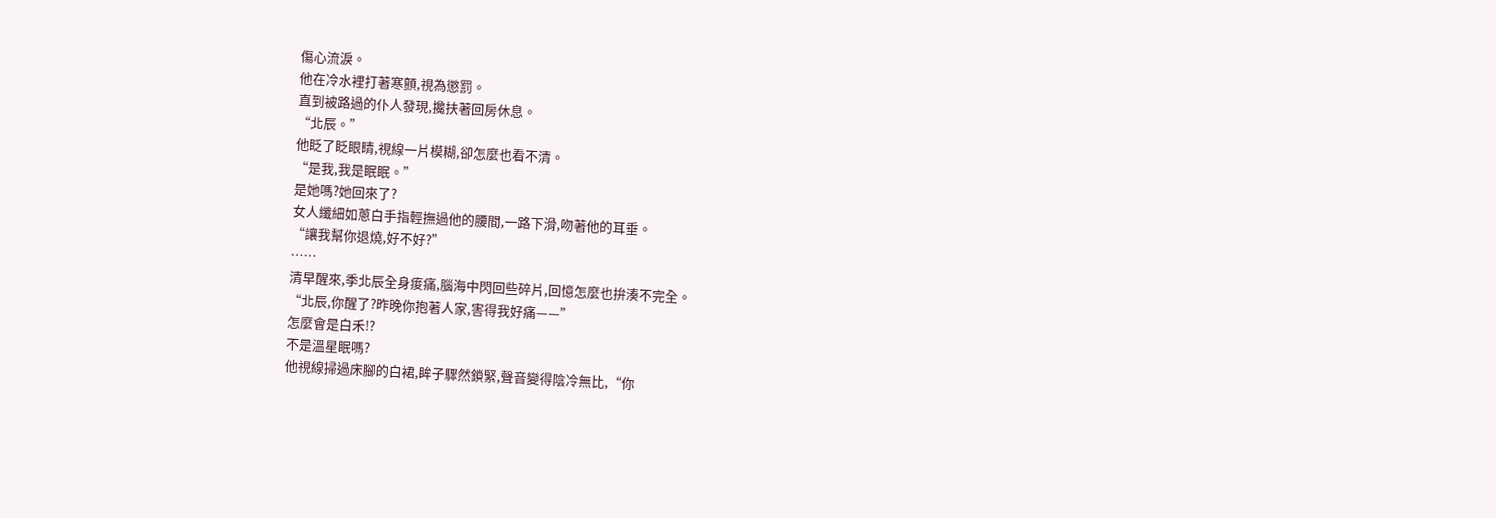傷心流淚。
他在冷水裡打著寒顫,視為懲罰。
直到被路過的仆人發現,攙扶著回房休息。
“北辰。”
他眨了眨眼睛,視線一片模糊,卻怎麼也看不清。
“是我,我是眠眠。”
是她嗎?她回來了?
女人纖細如蔥白手指輕撫過他的腰間,一路下滑,吻著他的耳垂。
“讓我幫你退燒,好不好?”
……
清早醒來,季北辰全身痠痛,腦海中閃回些碎片,回憶怎麼也拚湊不完全。
“北辰,你醒了?昨晚你抱著人家,害得我好痛——”
怎麼會是白禾!?
不是溫星眠嗎?
他視線掃過床腳的白裙,眸子驟然鎖緊,聲音變得陰冷無比,“你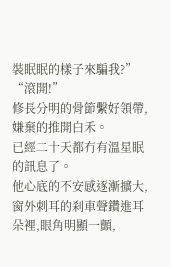裝眠眠的樣子來騙我?”
“滾開!”
修長分明的骨節繫好領帶,嫌棄的推開白禾。
已經二十天都冇有溫星眠的訊息了。
他心底的不安感逐漸擴大,窗外刺耳的刹車聲鑽進耳朵裡,眼角明顯一顫,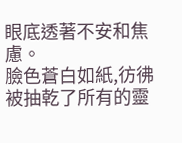眼底透著不安和焦慮。
臉色蒼白如紙,彷彿被抽乾了所有的靈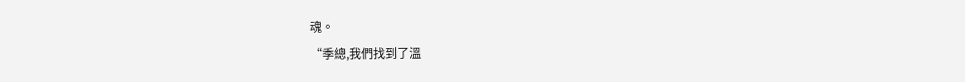魂。
“季總,我們找到了溫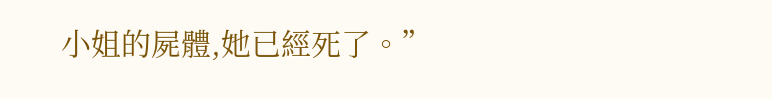小姐的屍體,她已經死了。”